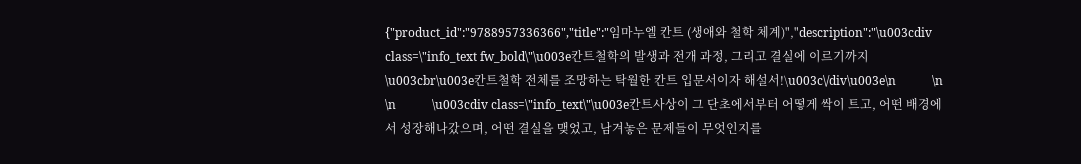{"product_id":"9788957336366","title":"임마누엘 칸트 (생애와 철학 체계)","description":"\u003cdiv class=\"info_text fw_bold\"\u003e칸트철학의 발생과 전개 과정, 그리고 결실에 이르기까지 \u003cbr\u003e칸트철학 전체를 조망하는 탁월한 칸트 입문서이자 해설서!\u003c\/div\u003e\n            \n            \n            \u003cdiv class=\"info_text\"\u003e칸트사상이 그 단초에서부터 어떻게 싹이 트고, 어떤 배경에서 성장해나갔으며, 어떤 결실을 맺었고, 남겨놓은 문제들이 무엇인지를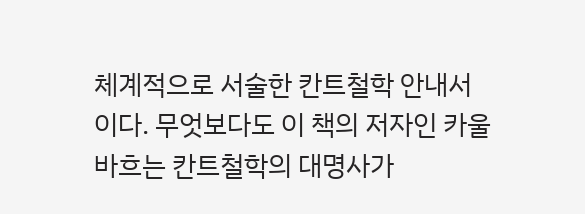체계적으로 서술한 칸트철학 안내서이다. 무엇보다도 이 책의 저자인 카울바흐는 칸트철학의 대명사가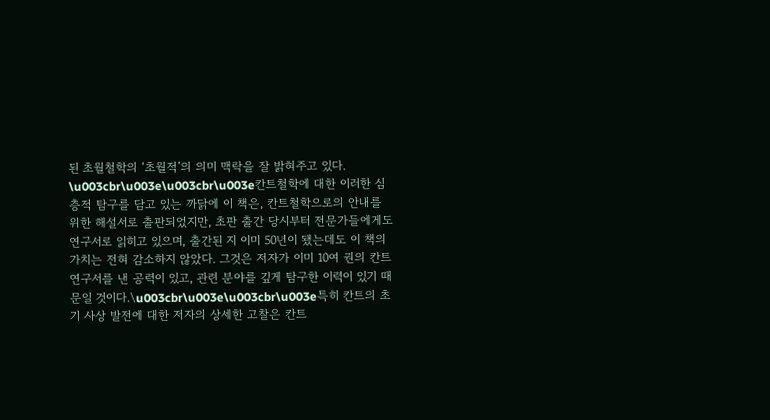된 초월철학의 ‘초월적’의 의미 맥락을 잘 밝혀주고 있다. \u003cbr\u003e\u003cbr\u003e칸트철학에 대한 이러한 심층적 탐구를 담고 있는 까닭에 이 책은, 칸트철학으로의 안내를 위한 해설서로 출판되었지만, 초판 출간 당시부터 전문가들에게도 연구서로 읽히고 있으며, 출간된 지 이미 50년이 됐는데도 이 책의 가치는 전혀 감소하지 않았다. 그것은 저자가 이미 10여 권의 칸트 연구서를 낸 공력이 있고, 관련 분야를 깊게 탐구한 이력이 있기 때문일 것이다.\u003cbr\u003e\u003cbr\u003e특히 칸트의 초기 사상 발전에 대한 저자의 상세한 고찰은 칸트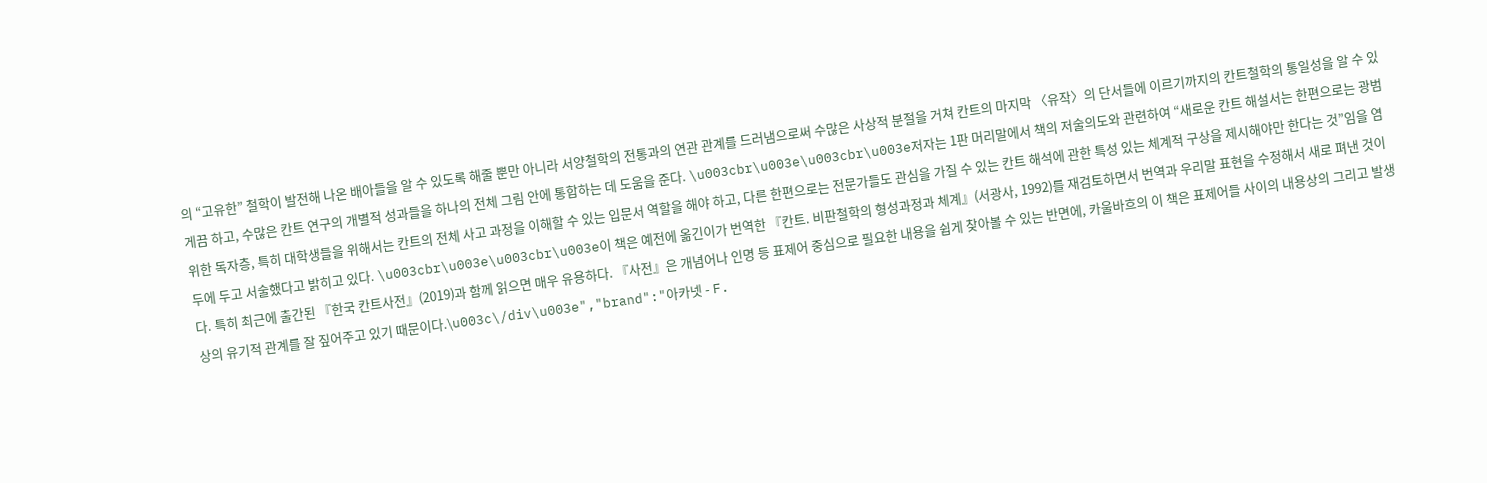의 “고유한” 철학이 발전해 나온 배아들을 알 수 있도록 해줄 뿐만 아니라 서양철학의 전통과의 연관 관계를 드러냄으로써 수많은 사상적 분절을 거쳐 칸트의 마지막 〈유작〉의 단서들에 이르기까지의 칸트철학의 통일성을 알 수 있게끔 하고, 수많은 칸트 연구의 개별적 성과들을 하나의 전체 그림 안에 통합하는 데 도움을 준다. \u003cbr\u003e\u003cbr\u003e저자는 1판 머리말에서 책의 저술의도와 관련하여 “새로운 칸트 해설서는 한편으로는 광범위한 독자층, 특히 대학생들을 위해서는 칸트의 전체 사고 과정을 이해할 수 있는 입문서 역할을 해야 하고, 다른 한편으로는 전문가들도 관심을 가질 수 있는 칸트 해석에 관한 특성 있는 체계적 구상을 제시해야만 한다는 것”임을 염두에 두고 서술했다고 밝히고 있다. \u003cbr\u003e\u003cbr\u003e이 책은 예전에 옮긴이가 번역한 『칸트. 비판철학의 형성과정과 체계』(서광사, 1992)를 재검토하면서 번역과 우리말 표현을 수정해서 새로 펴낸 것이다. 특히 최근에 출간된 『한국 칸트사전』(2019)과 함께 읽으면 매우 유용하다. 『사전』은 개념어나 인명 등 표제어 중심으로 필요한 내용을 쉽게 찾아볼 수 있는 반면에, 카울바흐의 이 책은 표제어들 사이의 내용상의 그리고 발생상의 유기적 관계를 잘 짚어주고 있기 때문이다.\u003c\/div\u003e","brand":"아카넷 - F.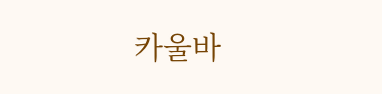카울바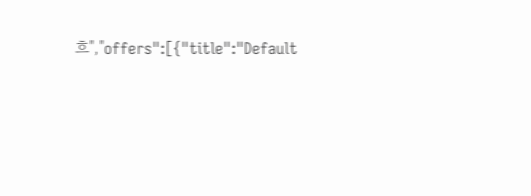흐","offers":[{"title":"Default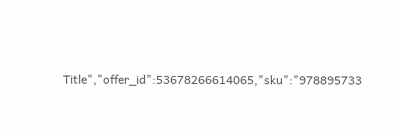Title","offer_id":53678266614065,"sku":"978895733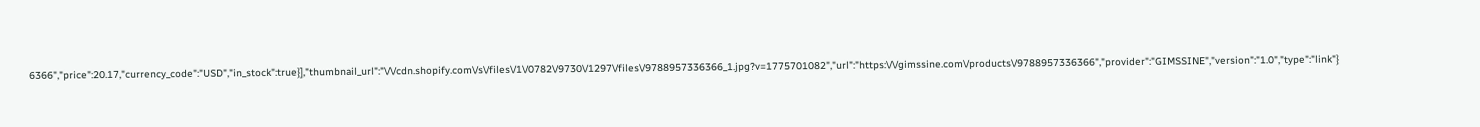6366","price":20.17,"currency_code":"USD","in_stock":true}],"thumbnail_url":"\/\/cdn.shopify.com\/s\/files\/1\/0782\/9730\/1297\/files\/9788957336366_1.jpg?v=1775701082","url":"https:\/\/gimssine.com\/products\/9788957336366","provider":"GIMSSINE","version":"1.0","type":"link"}